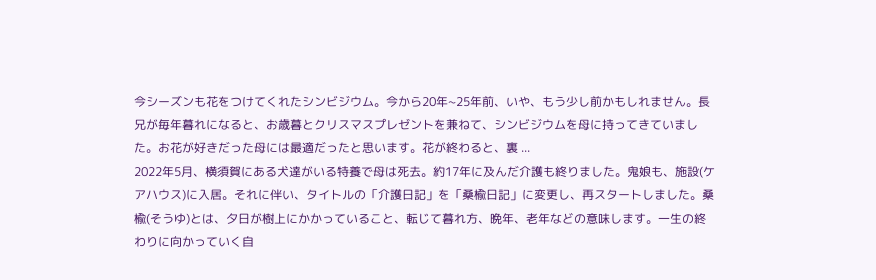今シーズンも花をつけてくれたシンビジウム。今から20年~25年前、いや、もう少し前かもしれません。長兄が毎年暮れになると、お歳暮とクリスマスプレゼントを兼ねて、シンビジウムを母に持ってきていました。お花が好きだった母には最適だったと思います。花が終わると、裏 ...
2022年5月、横須賀にある犬達がいる特養で母は死去。約17年に及んだ介護も終りました。鬼娘も、施設(ケアハウス)に入居。それに伴い、タイトルの「介護日記」を「桑楡日記」に変更し、再スタートしました。桑楡(そうゆ)とは、夕日が樹上にかかっていること、転じて暮れ方、晩年、老年などの意味します。一生の終わりに向かっていく自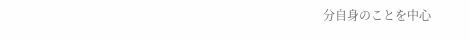分自身のことを中心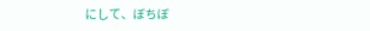にして、ぼちぼ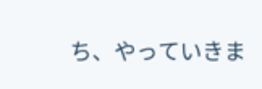ち、やっていきま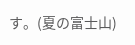す。(夏の富士山)